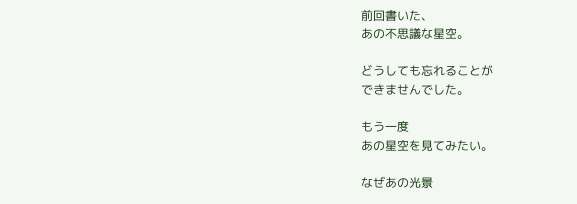前回書いた、
あの不思議な星空。

どうしても忘れることが
できませんでした。

もう一度
あの星空を見てみたい。

なぜあの光景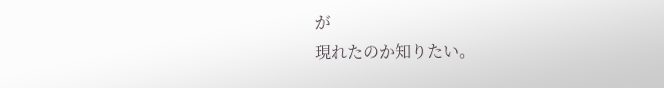が
現れたのか知りたい。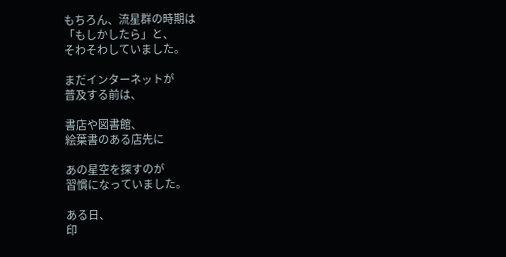もちろん、流星群の時期は
「もしかしたら」と、
そわそわしていました。

まだインターネットが
普及する前は、

書店や図書館、
絵葉書のある店先に

あの星空を探すのが
習慣になっていました。

ある日、
印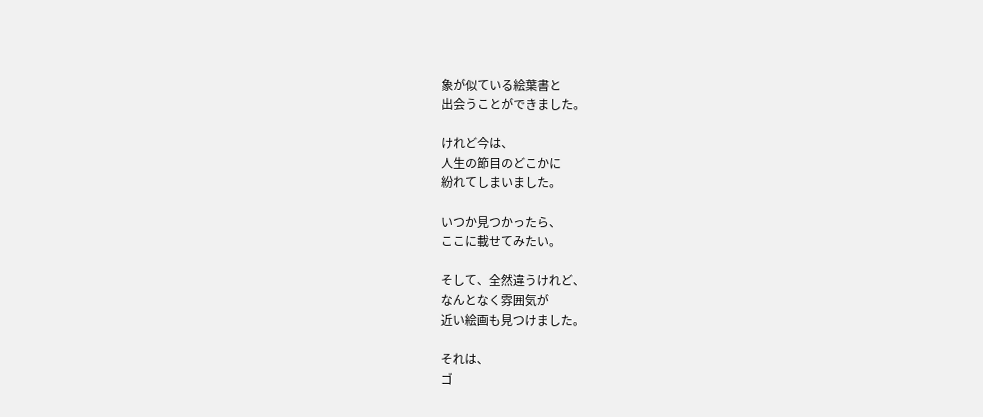象が似ている絵葉書と
出会うことができました。

けれど今は、
人生の節目のどこかに
紛れてしまいました。

いつか見つかったら、
ここに載せてみたい。

そして、全然違うけれど、
なんとなく雰囲気が
近い絵画も見つけました。

それは、
ゴ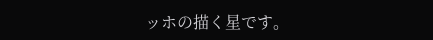ッホの描く星です。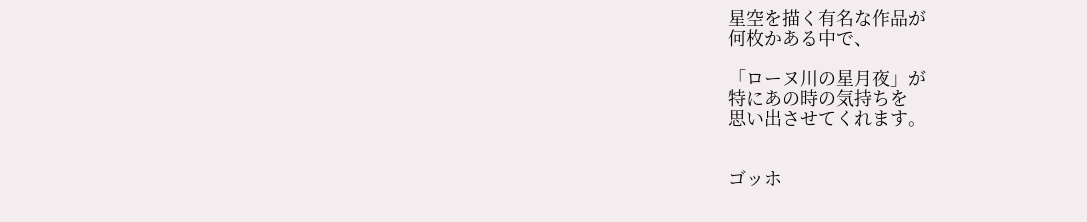星空を描く有名な作品が
何枚かある中で、

「ローヌ川の星月夜」が
特にあの時の気持ちを
思い出させてくれます。


ゴッホ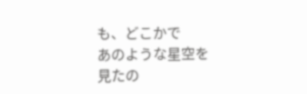も、どこかで
あのような星空を
見たの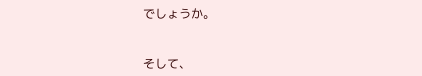でしょうか。


そして、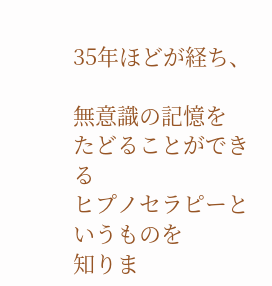35年ほどが経ち、

無意識の記憶を
たどることができる
ヒプノセラピーというものを
知りま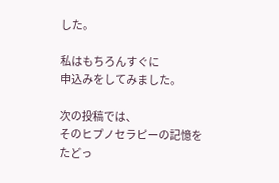した。

私はもちろんすぐに
申込みをしてみました。

次の投稿では、
そのヒプノセラピーの記憶を
たどっ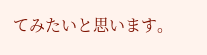てみたいと思います。